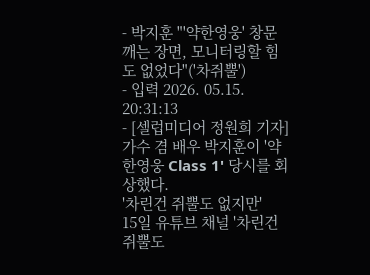- 박지훈 "'약한영웅' 창문 깨는 장면, 모니터링할 힘도 없었다"('차쥐뿔')
- 입력 2026. 05.15. 20:31:13
- [셀럽미디어 정원희 기자] 가수 겸 배우 박지훈이 '약한영웅 Class 1' 당시를 회상했다.
'차린건 쥐뿔도 없지만'
15일 유튜브 채널 '차린건 쥐뿔도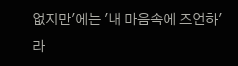없지만'에는 '내 마음속에 즈언하'라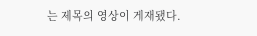는 제목의 영상이 게재됐다.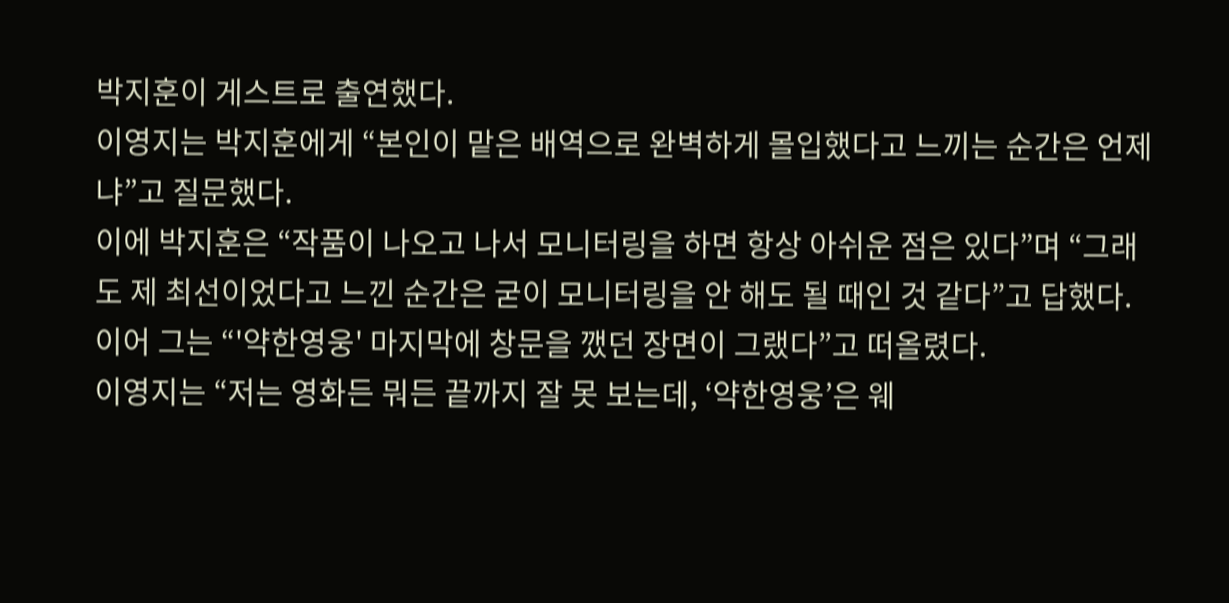박지훈이 게스트로 출연했다.
이영지는 박지훈에게 “본인이 맡은 배역으로 완벽하게 몰입했다고 느끼는 순간은 언제냐”고 질문했다.
이에 박지훈은 “작품이 나오고 나서 모니터링을 하면 항상 아쉬운 점은 있다”며 “그래도 제 최선이었다고 느낀 순간은 굳이 모니터링을 안 해도 될 때인 것 같다”고 답했다. 이어 그는 “'약한영웅' 마지막에 창문을 깼던 장면이 그랬다”고 떠올렸다.
이영지는 “저는 영화든 뭐든 끝까지 잘 못 보는데, ‘약한영웅’은 웨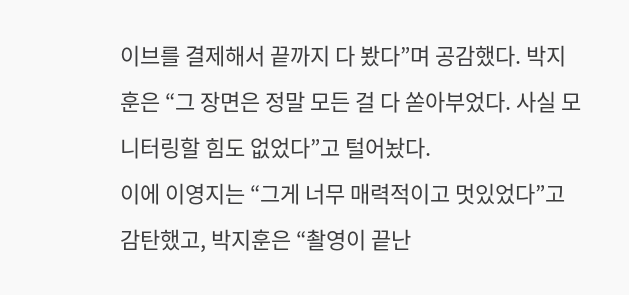이브를 결제해서 끝까지 다 봤다”며 공감했다. 박지훈은 “그 장면은 정말 모든 걸 다 쏟아부었다. 사실 모니터링할 힘도 없었다”고 털어놨다.
이에 이영지는 “그게 너무 매력적이고 멋있었다”고 감탄했고, 박지훈은 “촬영이 끝난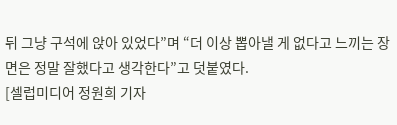뒤 그냥 구석에 앉아 있었다”며 “더 이상 뽑아낼 게 없다고 느끼는 장면은 정말 잘했다고 생각한다”고 덧붙였다.
[셀럽미디어 정원희 기자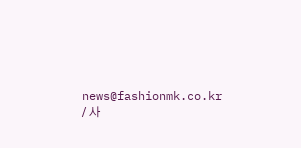news@fashionmk.co.kr / 사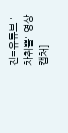진=유튜브 '차취뿔' 영상 캡처]